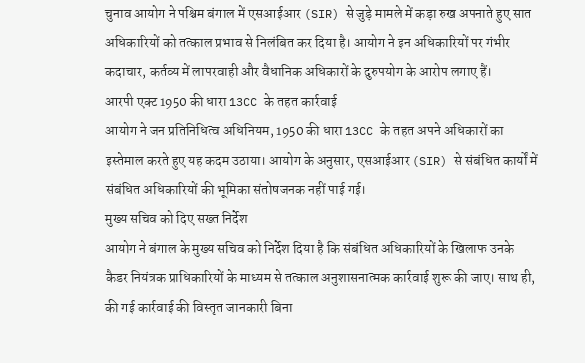चुनाव आयोग ने पश्चिम बंगाल में एसआईआर (SIR) से जुड़े मामले में कड़ा रुख अपनाते हुए सात अधिकारियों को तत्काल प्रभाव से निलंबित कर दिया है। आयोग ने इन अधिकारियों पर गंभीर कदाचार, कर्तव्य में लापरवाही और वैधानिक अधिकारों के दुरुपयोग के आरोप लगाए हैं।
आरपी एक्ट 1950 की धारा 13CC के तहत कार्रवाई
आयोग ने जन प्रतिनिधित्व अधिनियम, 1950 की धारा 13CC के तहत अपने अधिकारों का इस्तेमाल करते हुए यह कदम उठाया। आयोग के अनुसार, एसआईआर (SIR) से संबंधित कार्यों में संबंधित अधिकारियों की भूमिका संतोषजनक नहीं पाई गई।
मुख्य सचिव को दिए सख्त निर्देश
आयोग ने बंगाल के मुख्य सचिव को निर्देश दिया है कि संबंधित अधिकारियों के खिलाफ उनके कैडर नियंत्रक प्राधिकारियों के माध्यम से तत्काल अनुशासनात्मक कार्रवाई शुरू की जाए। साथ ही, की गई कार्रवाई की विस्तृत जानकारी बिना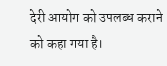देरी आयोग को उपलब्ध कराने को कहा गया है।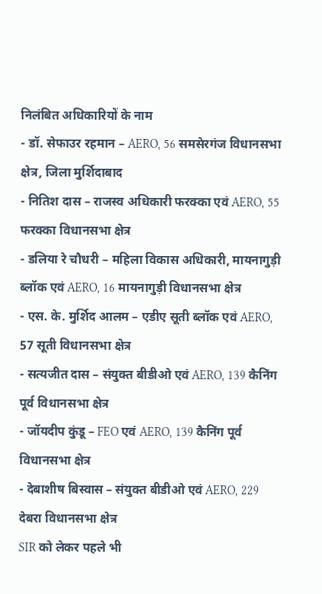निलंबित अधिकारियों के नाम
- डॉ. सेफाउर रहमान – AERO, 56 समसेरगंज विधानसभा क्षेत्र, जिला मुर्शिदाबाद
- नितिश दास – राजस्व अधिकारी फरक्का एवं AERO, 55 फरक्का विधानसभा क्षेत्र
- डलिया रे चौधरी – महिला विकास अधिकारी, मायनागुड़ी ब्लॉक एवं AERO, 16 मायनागुड़ी विधानसभा क्षेत्र
- एस. के. मुर्शिद आलम – एडीए सूती ब्लॉक एवं AERO, 57 सूती विधानसभा क्षेत्र
- सत्यजीत दास – संयुक्त बीडीओ एवं AERO, 139 कैनिंग पूर्व विधानसभा क्षेत्र
- जॉयदीप कुंडू – FEO एवं AERO, 139 कैनिंग पूर्व विधानसभा क्षेत्र
- देबाशीष बिस्वास – संयुक्त बीडीओ एवं AERO, 229 देबरा विधानसभा क्षेत्र
SIR को लेकर पहले भी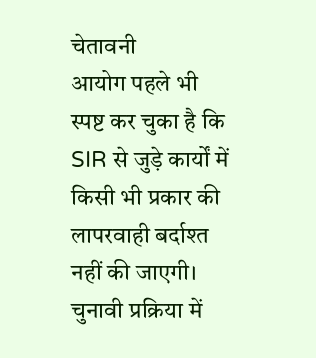चेतावनी
आयोग पहले भी स्पष्ट कर चुका है कि SIR से जुड़े कार्यों में किसी भी प्रकार की लापरवाही बर्दाश्त नहीं की जाएगी। चुनावी प्रक्रिया में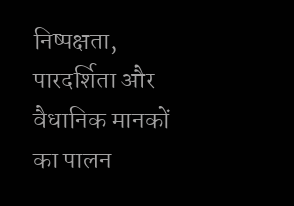निष्पक्षता, पारदर्शिता और वैधानिक मानकों का पालन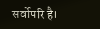सर्वोपरि है।